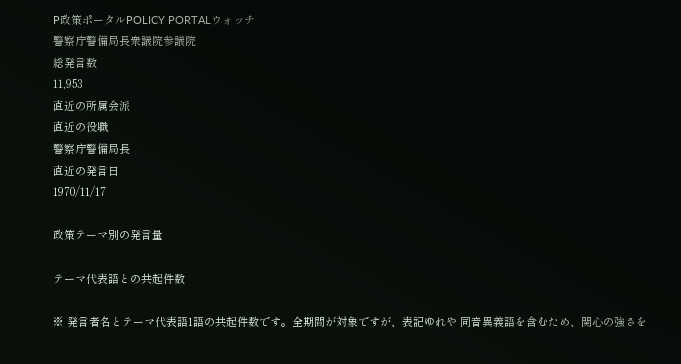P政策ポータルPOLICY PORTALウォッチ
警察庁警備局長衆議院参議院
総発言数
11,953
直近の所属会派
直近の役職
警察庁警備局長
直近の発言日
1970/11/17

政策テーマ別の発言量

テーマ代表語との共起件数

※ 発言者名とテーマ代表語1語の共起件数です。全期間が対象ですが、表記ゆれや 同音異義語を含むため、関心の強さを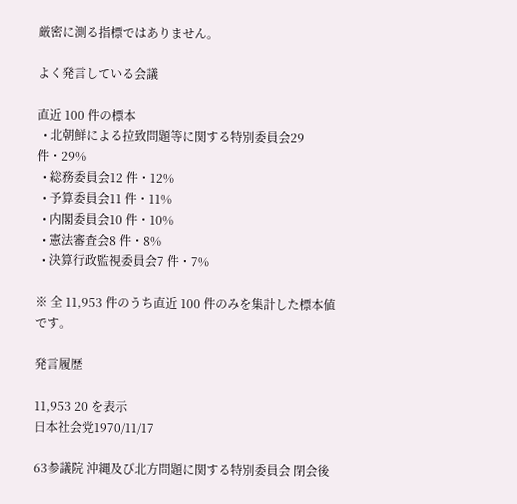厳密に測る指標ではありません。

よく発言している会議

直近 100 件の標本
  • 北朝鮮による拉致問題等に関する特別委員会29 件・29%
  • 総務委員会12 件・12%
  • 予算委員会11 件・11%
  • 内閣委員会10 件・10%
  • 憲法審査会8 件・8%
  • 決算行政監視委員会7 件・7%

※ 全 11,953 件のうち直近 100 件のみを集計した標本値です。

発言履歴

11,953 20 を表示
日本社会党1970/11/17

63参議院 沖縄及び北方問題に関する特別委員会 閉会後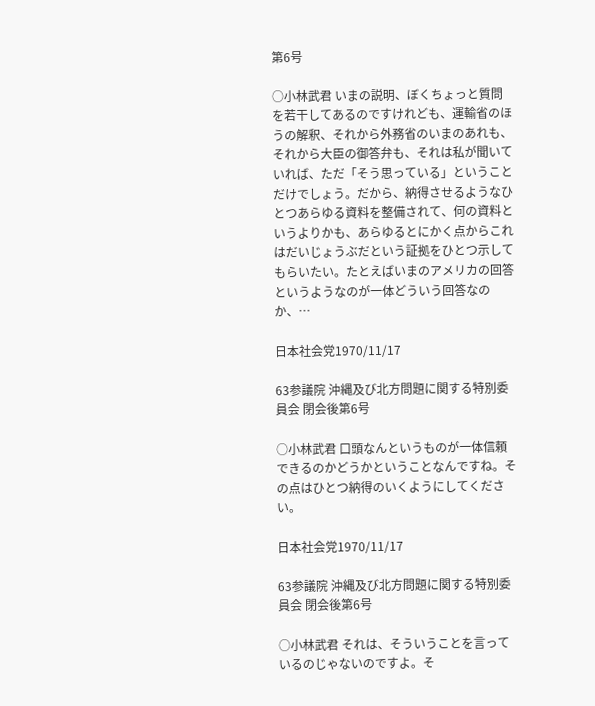第6号

○小林武君 いまの説明、ぼくちょっと質問を若干してあるのですけれども、運輸省のほうの解釈、それから外務省のいまのあれも、それから大臣の御答弁も、それは私が聞いていれば、ただ「そう思っている」ということだけでしょう。だから、納得させるようなひとつあらゆる資料を整備されて、何の資料というよりかも、あらゆるとにかく点からこれはだいじょうぶだという証拠をひとつ示してもらいたい。たとえばいまのアメリカの回答というようなのが一体どういう回答なのか、…

日本社会党1970/11/17

63参議院 沖縄及び北方問題に関する特別委員会 閉会後第6号

○小林武君 口頭なんというものが一体信頼できるのかどうかということなんですね。その点はひとつ納得のいくようにしてください。

日本社会党1970/11/17

63参議院 沖縄及び北方問題に関する特別委員会 閉会後第6号

○小林武君 それは、そういうことを言っているのじゃないのですよ。そ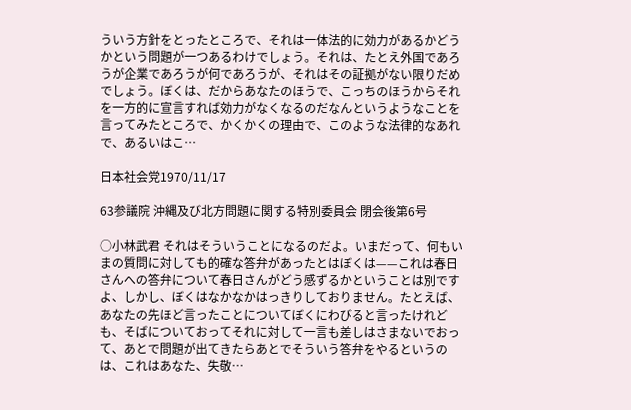ういう方針をとったところで、それは一体法的に効力があるかどうかという問題が一つあるわけでしょう。それは、たとえ外国であろうが企業であろうが何であろうが、それはその証拠がない限りだめでしょう。ぼくは、だからあなたのほうで、こっちのほうからそれを一方的に宣言すれば効力がなくなるのだなんというようなことを言ってみたところで、かくかくの理由で、このような法律的なあれで、あるいはこ…

日本社会党1970/11/17

63参議院 沖縄及び北方問題に関する特別委員会 閉会後第6号

○小林武君 それはそういうことになるのだよ。いまだって、何もいまの質問に対しても的確な答弁があったとはぼくは——これは春日さんへの答弁について春日さんがどう感ずるかということは別ですよ、しかし、ぼくはなかなかはっきりしておりません。たとえば、あなたの先ほど言ったことについてぼくにわびると言ったけれども、そばについておってそれに対して一言も差しはさまないでおって、あとで問題が出てきたらあとでそういう答弁をやるというのは、これはあなた、失敬…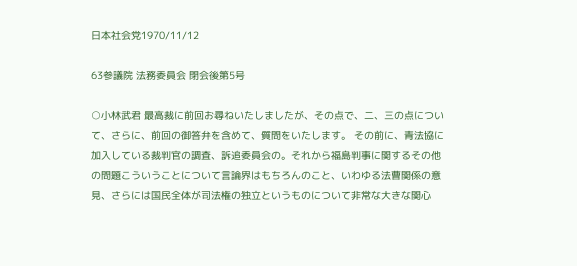日本社会党1970/11/12

63参議院 法務委員会 閉会後第5号

○小林武君 最高裁に前回お尋ねいたしましたが、その点で、二、三の点について、さらに、前回の御答弁を含めて、質問をいたします。 その前に、青法協に加入している裁判官の調査、訴追委員会の。それから福島判事に関するその他の問題こういうことについて言論界はもちろんのこと、いわゆる法曹関係の意見、さらには国民全体が司法権の独立というものについて非常な大きな関心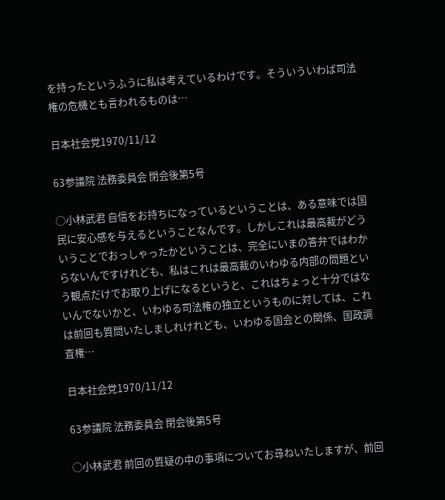を持ったというふうに私は考えているわけです。そういういわば司法権の危機とも言われるものは…

日本社会党1970/11/12

63参議院 法務委員会 閉会後第5号

○小林武君 自信をお持ちになっているということは、ある意味では国民に安心感を与えるということなんです。しかしこれは最高裁がどういうことでおっしゃったかということは、完全にいまの答弁ではわからないんですけれども、私はこれは最高裁のいわゆる内部の問題という観点だけでお取り上げになるというと、これはちょっと十分ではないんでないかと、いわゆる司法権の独立というものに対しては、これは前回も質問いたしましれけれども、いわゆる国会との関係、国政調査権…

日本社会党1970/11/12

63参議院 法務委員会 閉会後第5号

○小林武君 前回の質疑の中の事項についてお尋ねいたしますが、前回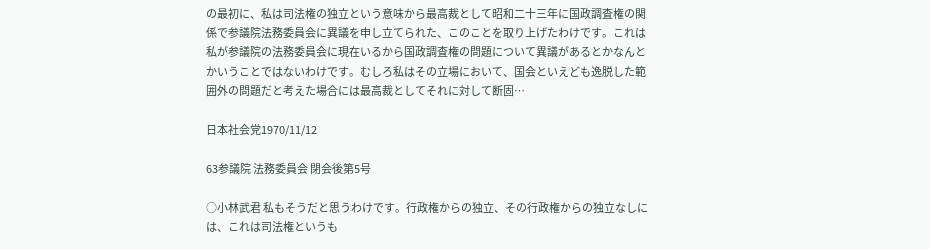の最初に、私は司法権の独立という意味から最高裁として昭和二十三年に国政調査権の関係で参議院法務委員会に異議を申し立てられた、このことを取り上げたわけです。これは私が参議院の法務委員会に現在いるから国政調査権の問題について異議があるとかなんとかいうことではないわけです。むしろ私はその立場において、国会といえども逸脱した範囲外の問題だと考えた場合には最高裁としてそれに対して断固…

日本社会党1970/11/12

63参議院 法務委員会 閉会後第5号

○小林武君 私もそうだと思うわけです。行政権からの独立、その行政権からの独立なしには、これは司法権というも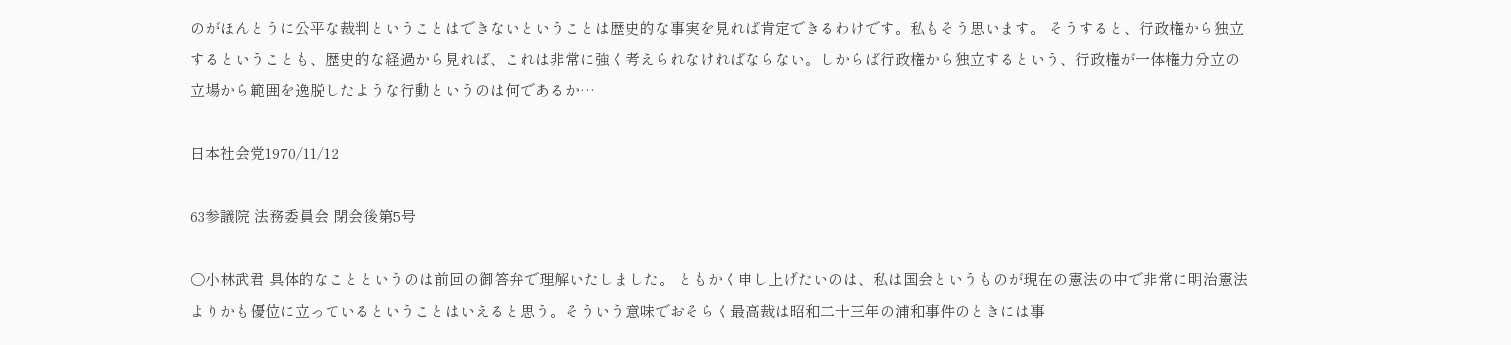のがほんとうに公平な裁判ということはできないということは歴史的な事実を見れば肯定できるわけです。私もそう思います。 そうすると、行政権から独立するということも、歴史的な経過から見れば、これは非常に強く考えられなければならない。しからば行政権から独立するという、行政権が一体権力分立の立場から範囲を逸脱したような行動というのは何であるか…

日本社会党1970/11/12

63参議院 法務委員会 閉会後第5号

○小林武君 具体的なことというのは前回の御答弁で理解いたしました。 ともかく申し上げたいのは、私は国会というものが現在の憲法の中で非常に明治憲法よりかも優位に立っているということはいえると思う。そういう意味でおそらく最高裁は昭和二十三年の浦和事件のときには事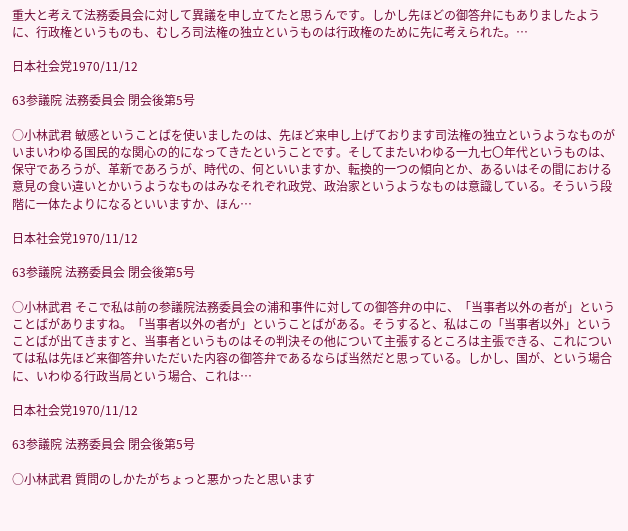重大と考えて法務委員会に対して異議を申し立てたと思うんです。しかし先ほどの御答弁にもありましたように、行政権というものも、むしろ司法権の独立というものは行政権のために先に考えられた。…

日本社会党1970/11/12

63参議院 法務委員会 閉会後第5号

○小林武君 敏感ということばを使いましたのは、先ほど来申し上げております司法権の独立というようなものがいまいわゆる国民的な関心の的になってきたということです。そしてまたいわゆる一九七〇年代というものは、保守であろうが、革新であろうが、時代の、何といいますか、転換的一つの傾向とか、あるいはその間における意見の食い違いとかいうようなものはみなそれぞれ政党、政治家というようなものは意識している。そういう段階に一体たよりになるといいますか、ほん…

日本社会党1970/11/12

63参議院 法務委員会 閉会後第5号

○小林武君 そこで私は前の参議院法務委員会の浦和事件に対しての御答弁の中に、「当事者以外の者が」ということばがありますね。「当事者以外の者が」ということばがある。そうすると、私はこの「当事者以外」ということばが出てきますと、当事者というものはその判決その他について主張するところは主張できる、これについては私は先ほど来御答弁いただいた内容の御答弁であるならば当然だと思っている。しかし、国が、という場合に、いわゆる行政当局という場合、これは…

日本社会党1970/11/12

63参議院 法務委員会 閉会後第5号

○小林武君 質問のしかたがちょっと悪かったと思います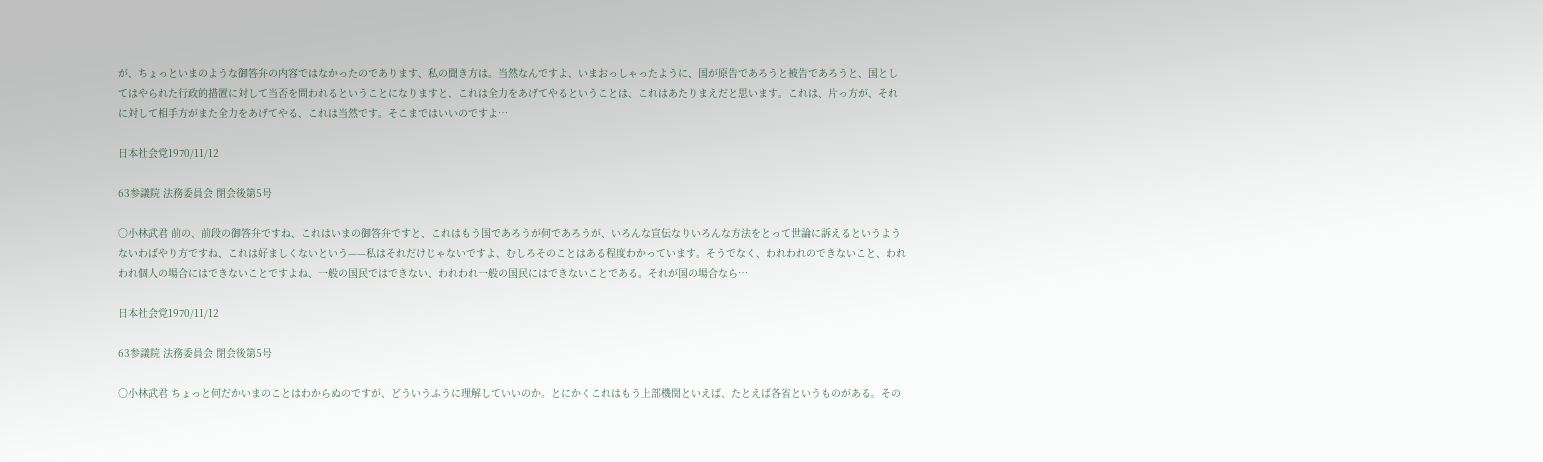が、ちょっといまのような御答弁の内容ではなかったのであります、私の聞き方は。当然なんですよ、いまおっしゃったように、国が原告であろうと被告であろうと、国としてはやられた行政的措置に対して当否を問われるということになりますと、これは全力をあげてやるということは、これはあたりまえだと思います。これは、片っ方が、それに対して相手方がまた全力をあげてやる、これは当然です。そこまではいいのですよ…

日本社会党1970/11/12

63参議院 法務委員会 閉会後第5号

○小林武君 前の、前段の御答弁ですね、これはいまの御答弁ですと、これはもう国であろうが何であろうが、いろんな宣伝なりいろんな方法をとって世論に訴えるというようないわばやり方ですね、これは好ましくないという——私はそれだけじゃないですよ、むしろそのことはある程度わかっています。そうでなく、われわれのできないこと、われわれ個人の場合にはできないことですよね、一般の国民ではできない、われわれ一般の国民にはできないことである。それが国の場合なら…

日本社会党1970/11/12

63参議院 法務委員会 閉会後第5号

○小林武君 ちょっと何だかいまのことはわからぬのですが、どういうふうに理解していいのか。とにかくこれはもう上部機関といえば、たとえば各省というものがある。その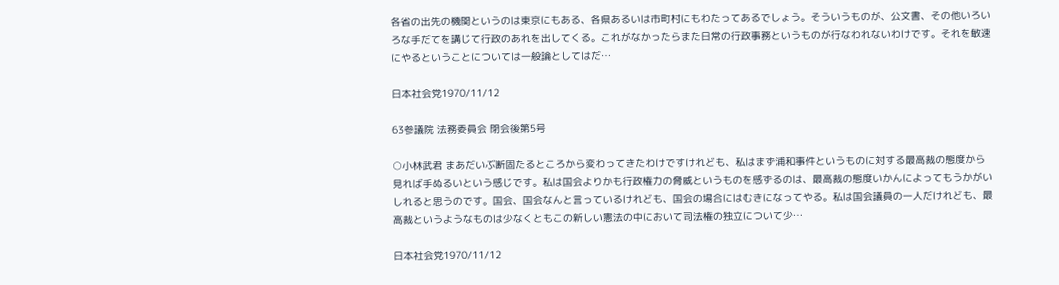各省の出先の機関というのは東京にもある、各県あるいは市町村にもわたってあるでしょう。そういうものが、公文書、その他いろいろな手だてを講じて行政のあれを出してくる。これがなかったらまた日常の行政事務というものが行なわれないわけです。それを敏速にやるということについては一般論としてはだ…

日本社会党1970/11/12

63参議院 法務委員会 閉会後第5号

○小林武君 まあだいぶ断固たるところから変わってきたわけですけれども、私はまず浦和事件というものに対する最高裁の態度から見れば手ぬるいという感じです。私は国会よりかも行政権力の脅威というものを感ずるのは、最高裁の態度いかんによってもうかがいしれると思うのです。国会、国会なんと言っているけれども、国会の場合にはむきになってやる。私は国会議員の一人だけれども、最高裁というようなものは少なくともこの新しい憲法の中において司法権の独立について少…

日本社会党1970/11/12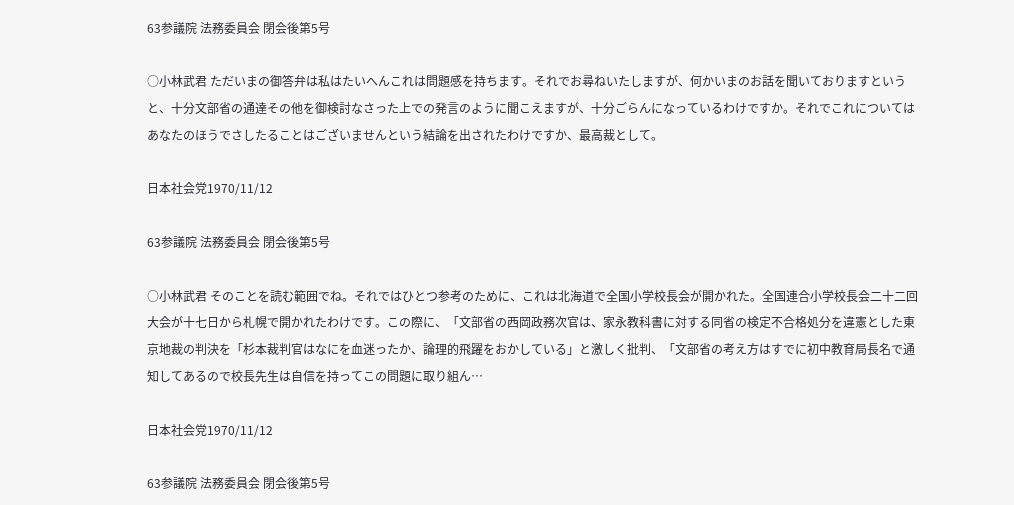63参議院 法務委員会 閉会後第5号

○小林武君 ただいまの御答弁は私はたいへんこれは問題感を持ちます。それでお尋ねいたしますが、何かいまのお話を聞いておりますというと、十分文部省の通達その他を御検討なさった上での発言のように聞こえますが、十分ごらんになっているわけですか。それでこれについてはあなたのほうでさしたることはございませんという結論を出されたわけですか、最高裁として。

日本社会党1970/11/12

63参議院 法務委員会 閉会後第5号

○小林武君 そのことを読む範囲でね。それではひとつ参考のために、これは北海道で全国小学校長会が開かれた。全国連合小学校長会二十二回大会が十七日から札幌で開かれたわけです。この際に、「文部省の西岡政務次官は、家永教科書に対する同省の検定不合格処分を違憲とした東京地裁の判決を「杉本裁判官はなにを血迷ったか、論理的飛躍をおかしている」と激しく批判、「文部省の考え方はすでに初中教育局長名で通知してあるので校長先生は自信を持ってこの問題に取り組ん…

日本社会党1970/11/12

63参議院 法務委員会 閉会後第5号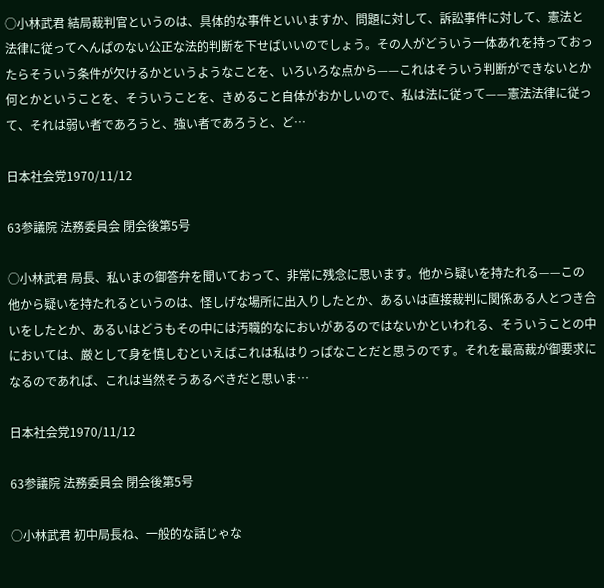○小林武君 結局裁判官というのは、具体的な事件といいますか、問題に対して、訴訟事件に対して、憲法と法律に従ってへんぱのない公正な法的判断を下せばいいのでしょう。その人がどういう一体あれを持っておったらそういう条件が欠けるかというようなことを、いろいろな点から——これはそういう判断ができないとか何とかということを、そういうことを、きめること自体がおかしいので、私は法に従って——憲法法律に従って、それは弱い者であろうと、強い者であろうと、ど…

日本社会党1970/11/12

63参議院 法務委員会 閉会後第5号

○小林武君 局長、私いまの御答弁を聞いておって、非常に残念に思います。他から疑いを持たれる——この他から疑いを持たれるというのは、怪しげな場所に出入りしたとか、あるいは直接裁判に関係ある人とつき合いをしたとか、あるいはどうもその中には汚職的なにおいがあるのではないかといわれる、そういうことの中においては、厳として身を慎しむといえばこれは私はりっぱなことだと思うのです。それを最高裁が御要求になるのであれば、これは当然そうあるべきだと思いま…

日本社会党1970/11/12

63参議院 法務委員会 閉会後第5号

○小林武君 初中局長ね、一般的な話じゃな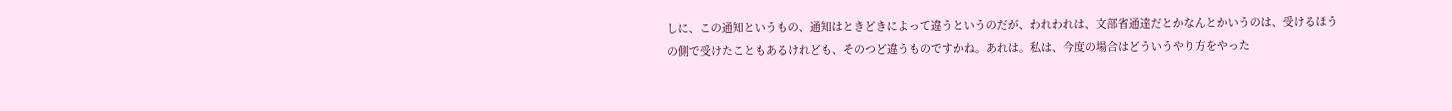しに、この通知というもの、通知はときどきによって違うというのだが、われわれは、文部省通達だとかなんとかいうのは、受けるほうの側で受けたこともあるけれども、そのつど違うものですかね。あれは。私は、今度の場合はどういうやり方をやった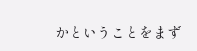かということをまず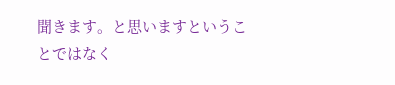聞きます。と思いますということではなく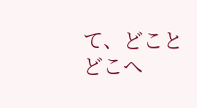て、どことどこへ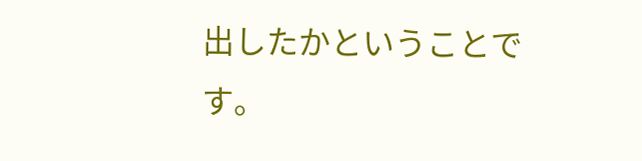出したかということです。